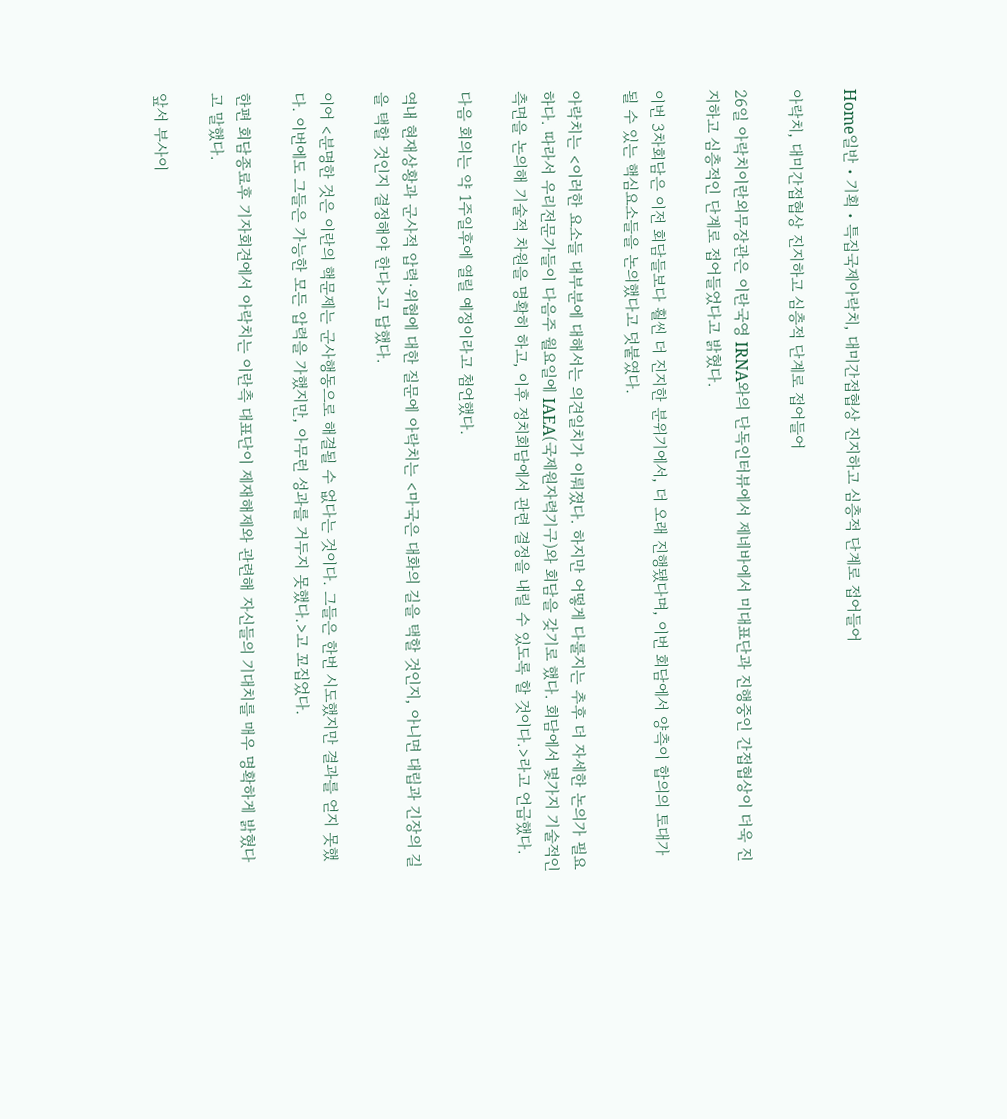Home일반・기획・특집국제아락치, 대미간접협상 진지하고 심층적 단계로 접어들어

아락치, 대미간접협상 진지하고 심층적 단계로 접어들어

26일 아락치이란외무장관은 이란국영 IRNA와의 단독인터뷰에서 제네바에서 미대표단과 진행중인 간접협상이 더욱 진지하고 심층적인 단계로 접어들었다고 밝혔다.

이번 3차회담은 이전 회담들보다 훨씬 더 진지한 분위기에서, 더 오래 진행됐다며, 이번 회담에서 양측이 합의의 토대가 될 수 있는 핵심요소들을 논의했다고 덧붙였다.

아락치는 <이러한 요소들 대부분에 대해서는 의견일치가 이뤄졌다. 하지만 어떻게 다룰지는 추후 더 자세한 논의가 필요하다. 따라서 우리전문가들이 다음주 월요일에 IAEA(국제원자력기구)와 회담을 갖기로 했다. 회담에서 몇가지 기술적인 측면을 논의해 기술적 차원을 명확히 하고, 이후 정치회담에서 관련 결정을 내릴 수 있도록 할 것이다.>라고 언급했다.

다음 회의는 약 1주일후에 열릴 예정이라고 첨언했다.

역내 현재상황과 군사적 압력·위협에 대한 질문에 아락치는 <마국은 대화의 길을 택할 것인지, 아니면 대립과 긴장의 길을 택할 것인지 결정해야 한다>고 답했다.

이어 <분명한 것은 이란의 핵문제는 군사행동으로 해결될 수 없다는 것이다. 그들은 한번 시도했지만 결과를 얻지 못했다. 이번에도 그들은 가능한 모든 압력을 가했지만, 아무런 성과를 거두지 못했다.>고 꼬집었다.

한편 회담종료후 기자회견에서 아락치는 이란측 대표단이 제재해제와 관련해 자신들의 기대치를 매우 명확하게 밝혔다고 말했다.

앞서 부사이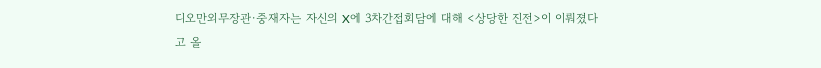디오만외무장관·중재자는 자신의 X에 3차간접회담에 대해 <상당한 진전>이 이뤄졌다고 올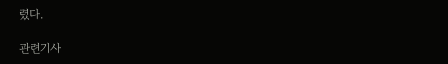렸다.

관련기사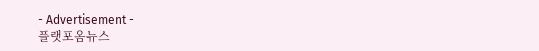- Advertisement -
플랫포옴뉴스